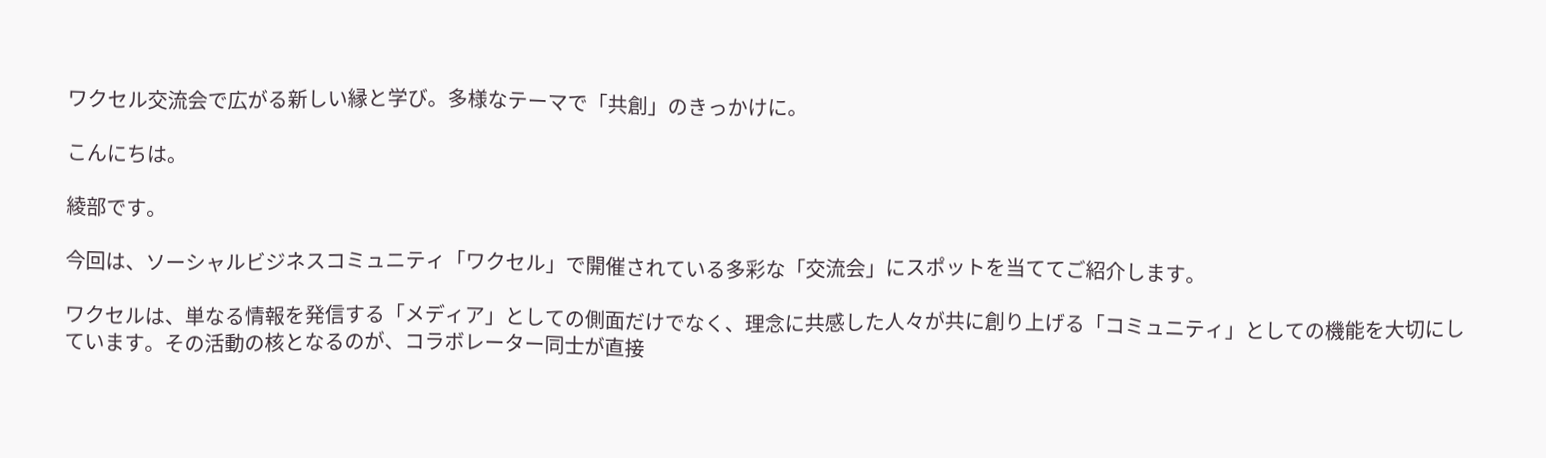ワクセル交流会で広がる新しい縁と学び。多様なテーマで「共創」のきっかけに。

こんにちは。

綾部です。

今回は、ソーシャルビジネスコミュニティ「ワクセル」で開催されている多彩な「交流会」にスポットを当ててご紹介します。

ワクセルは、単なる情報を発信する「メディア」としての側面だけでなく、理念に共感した人々が共に創り上げる「コミュニティ」としての機能を大切にしています。その活動の核となるのが、コラボレーター同士が直接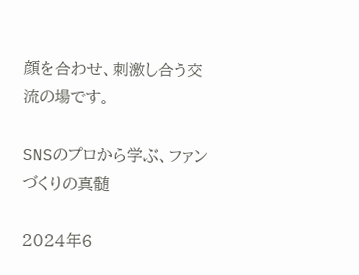顔を合わせ、刺激し合う交流の場です。

SNSのプロから学ぶ、ファンづくりの真髄

2024年6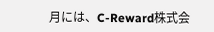月には、C-Reward株式会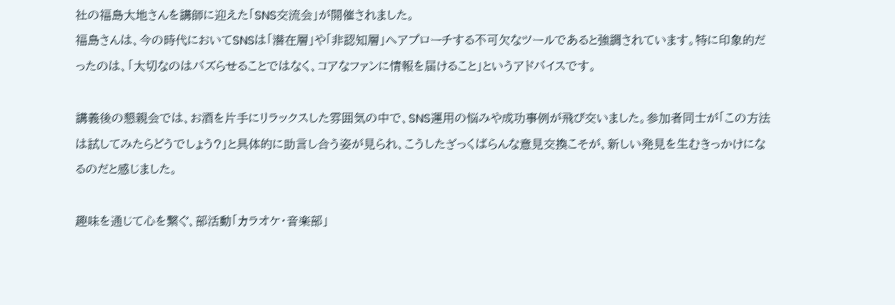社の福島大地さんを講師に迎えた「SNS交流会」が開催されました。
福島さんは、今の時代においてSNSは「潜在層」や「非認知層」へアプローチする不可欠なツールであると強調されています。特に印象的だったのは、「大切なのはバズらせることではなく、コアなファンに情報を届けること」というアドバイスです。

講義後の懇親会では、お酒を片手にリラックスした雰囲気の中で、SNS運用の悩みや成功事例が飛び交いました。参加者同士が「この方法は試してみたらどうでしょう?」と具体的に助言し合う姿が見られ、こうしたざっくばらんな意見交換こそが、新しい発見を生むきっかけになるのだと感じました。

趣味を通じて心を繋ぐ、部活動「カラオケ・音楽部」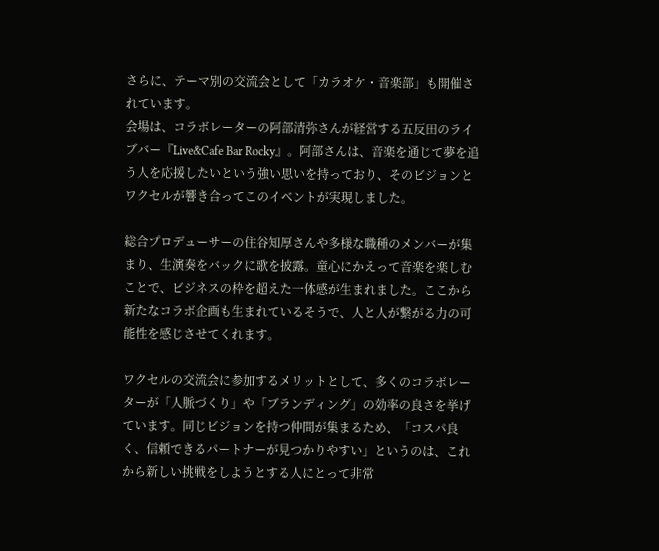さらに、テーマ別の交流会として「カラオケ・音楽部」も開催されています。
会場は、コラボレーターの阿部清弥さんが経営する五反田のライブバー『Live&Cafe Bar Rocky』。阿部さんは、音楽を通じて夢を追う人を応援したいという強い思いを持っており、そのビジョンとワクセルが響き合ってこのイベントが実現しました。

総合プロデューサーの住谷知厚さんや多様な職種のメンバーが集まり、生演奏をバックに歌を披露。童心にかえって音楽を楽しむことで、ビジネスの枠を超えた一体感が生まれました。ここから新たなコラボ企画も生まれているそうで、人と人が繋がる力の可能性を感じさせてくれます。

ワクセルの交流会に参加するメリットとして、多くのコラボレーターが「人脈づくり」や「ブランディング」の効率の良さを挙げています。同じビジョンを持つ仲間が集まるため、「コスパ良く、信頼できるパートナーが見つかりやすい」というのは、これから新しい挑戦をしようとする人にとって非常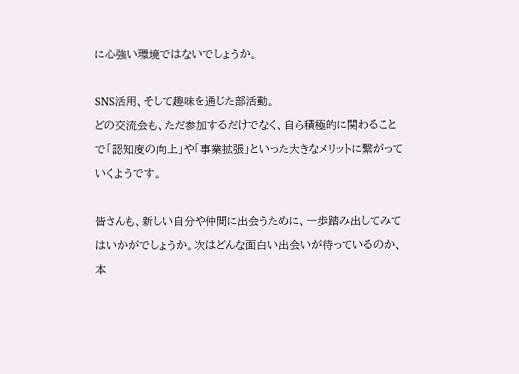に心強い環境ではないでしょうか。

SNS活用、そして趣味を通じた部活動。
どの交流会も、ただ参加するだけでなく、自ら積極的に関わることで「認知度の向上」や「事業拡張」といった大きなメリットに繋がっていくようです。

皆さんも、新しい自分や仲間に出会うために、一歩踏み出してみてはいかがでしょうか。次はどんな面白い出会いが待っているのか、本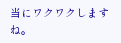当にワクワクしますね。